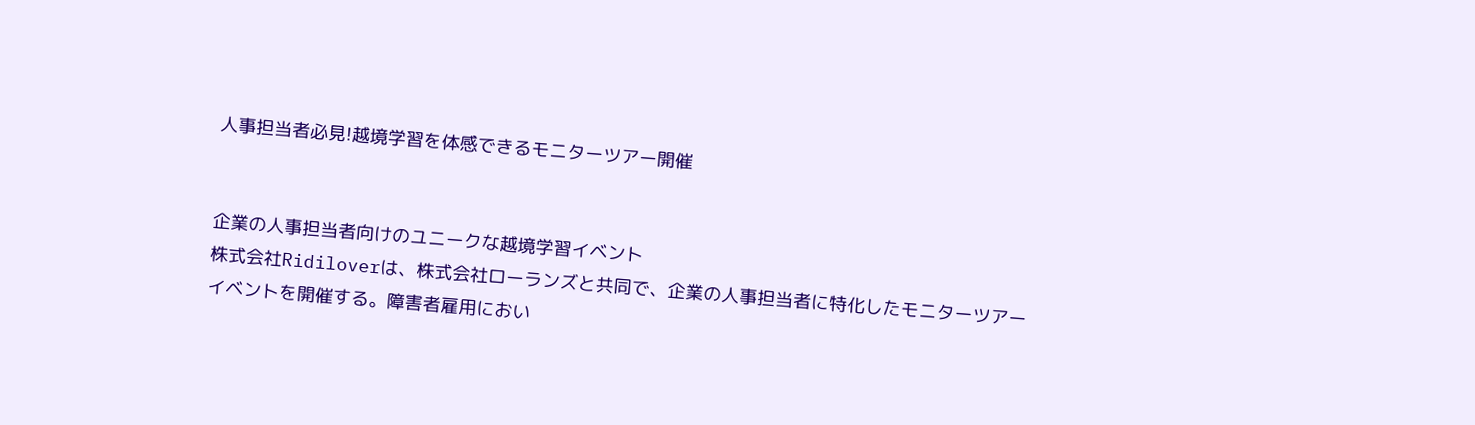人事担当者必見!越境学習を体感できるモニターツアー開催


企業の人事担当者向けのユニークな越境学習イベント
株式会社Ridiloverは、株式会社ローランズと共同で、企業の人事担当者に特化したモニターツアーイベントを開催する。障害者雇用におい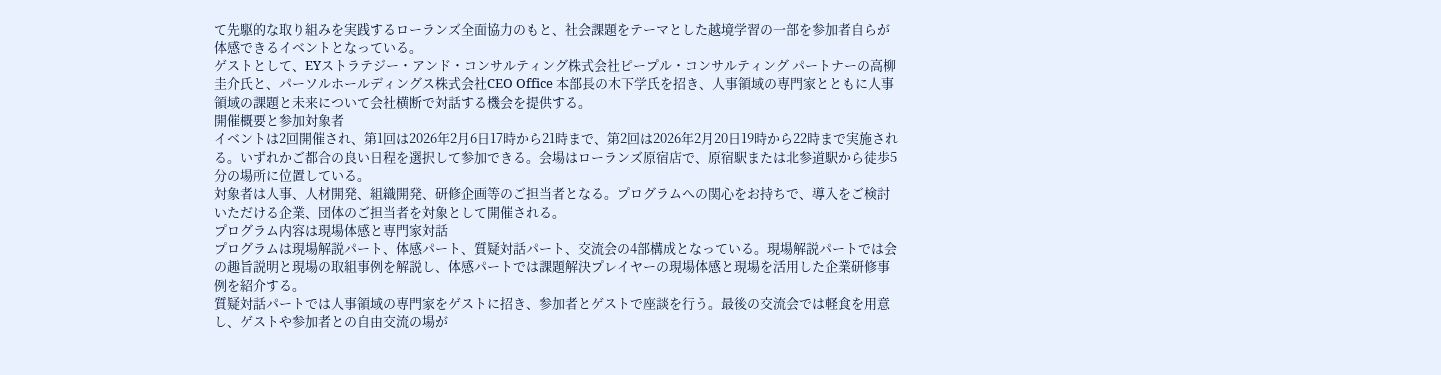て先駆的な取り組みを実践するローランズ全面協力のもと、社会課題をテーマとした越境学習の一部を参加者自らが体感できるイベントとなっている。
ゲストとして、EYストラテジー・アンド・コンサルティング株式会社ピープル・コンサルティング パートナーの高柳圭介氏と、パーソルホールディングス株式会社CEO Office 本部長の木下学氏を招き、人事領域の専門家とともに人事領域の課題と未来について会社横断で対話する機会を提供する。
開催概要と参加対象者
イベントは2回開催され、第1回は2026年2月6日17時から21時まで、第2回は2026年2月20日19時から22時まで実施される。いずれかご都合の良い日程を選択して参加できる。会場はローランズ原宿店で、原宿駅または北参道駅から徒歩5分の場所に位置している。
対象者は人事、人材開発、組織開発、研修企画等のご担当者となる。プログラムへの関心をお持ちで、導入をご検討いただける企業、団体のご担当者を対象として開催される。
プログラム内容は現場体感と専門家対話
プログラムは現場解説パート、体感パート、質疑対話パート、交流会の4部構成となっている。現場解説パートでは会の趣旨説明と現場の取組事例を解説し、体感パートでは課題解決プレイヤーの現場体感と現場を活用した企業研修事例を紹介する。
質疑対話パートでは人事領域の専門家をゲストに招き、参加者とゲストで座談を行う。最後の交流会では軽食を用意し、ゲストや参加者との自由交流の場が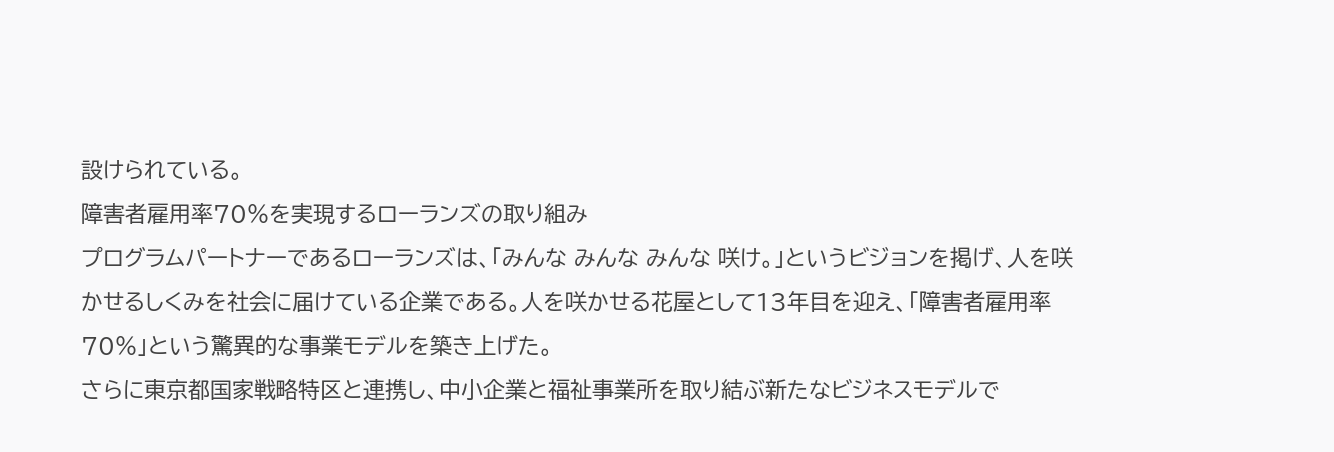設けられている。
障害者雇用率70%を実現するローランズの取り組み
プログラムパートナーであるローランズは、「みんな みんな みんな 咲け。」というビジョンを掲げ、人を咲かせるしくみを社会に届けている企業である。人を咲かせる花屋として13年目を迎え、「障害者雇用率70%」という驚異的な事業モデルを築き上げた。
さらに東京都国家戦略特区と連携し、中小企業と福祉事業所を取り結ぶ新たなビジネスモデルで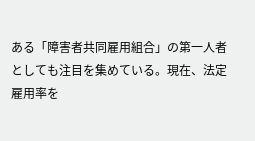ある「障害者共同雇用組合」の第一人者としても注目を集めている。現在、法定雇用率を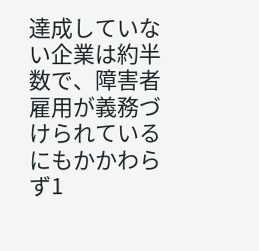達成していない企業は約半数で、障害者雇用が義務づけられているにもかかわらず1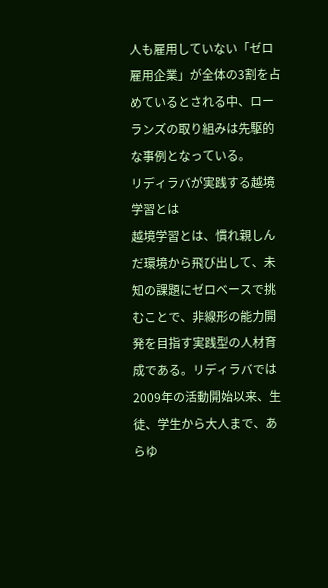人も雇用していない「ゼロ雇用企業」が全体の3割を占めているとされる中、ローランズの取り組みは先駆的な事例となっている。
リディラバが実践する越境学習とは
越境学習とは、慣れ親しんだ環境から飛び出して、未知の課題にゼロベースで挑むことで、非線形の能力開発を目指す実践型の人材育成である。リディラバでは2009年の活動開始以来、生徒、学生から大人まで、あらゆ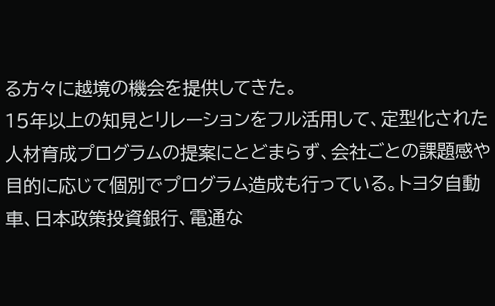る方々に越境の機会を提供してきた。
15年以上の知見とリレーションをフル活用して、定型化された人材育成プログラムの提案にとどまらず、会社ごとの課題感や目的に応じて個別でプログラム造成も行っている。トヨタ自動車、日本政策投資銀行、電通な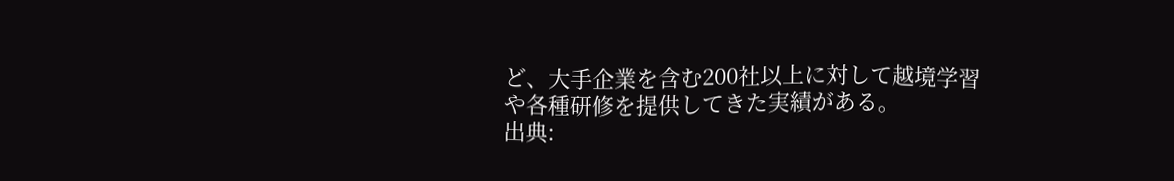ど、大手企業を含む200社以上に対して越境学習や各種研修を提供してきた実績がある。
出典: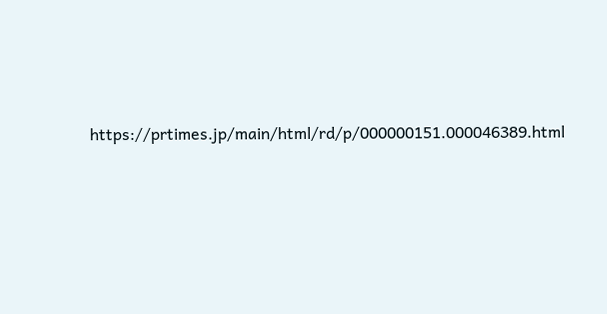https://prtimes.jp/main/html/rd/p/000000151.000046389.html